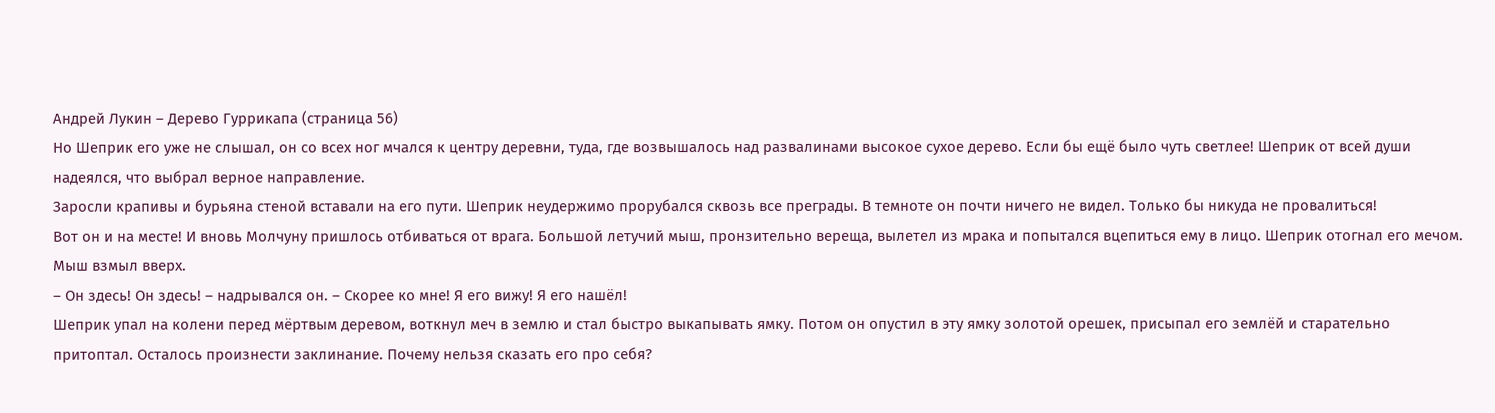Андрей Лукин – Дерево Гуррикапа (страница 56)
Но Шеприк его уже не слышал, он со всех ног мчался к центру деревни, туда, где возвышалось над развалинами высокое сухое дерево. Если бы ещё было чуть светлее! Шеприк от всей души надеялся, что выбрал верное направление.
Заросли крапивы и бурьяна стеной вставали на его пути. Шеприк неудержимо прорубался сквозь все преграды. В темноте он почти ничего не видел. Только бы никуда не провалиться!
Вот он и на месте! И вновь Молчуну пришлось отбиваться от врага. Большой летучий мыш, пронзительно вереща, вылетел из мрака и попытался вцепиться ему в лицо. Шеприк отогнал его мечом. Мыш взмыл вверх.
– Он здесь! Он здесь! – надрывался он. – Скорее ко мне! Я его вижу! Я его нашёл!
Шеприк упал на колени перед мёртвым деревом, воткнул меч в землю и стал быстро выкапывать ямку. Потом он опустил в эту ямку золотой орешек, присыпал его землёй и старательно притоптал. Осталось произнести заклинание. Почему нельзя сказать его про себя?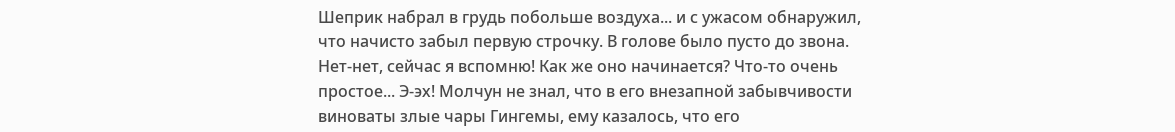Шеприк набрал в грудь побольше воздуха... и с ужасом обнаружил, что начисто забыл первую строчку. В голове было пусто до звона. Нет-нет, сейчас я вспомню! Как же оно начинается? Что-то очень простое... Э-эх! Молчун не знал, что в его внезапной забывчивости виноваты злые чары Гингемы, ему казалось, что его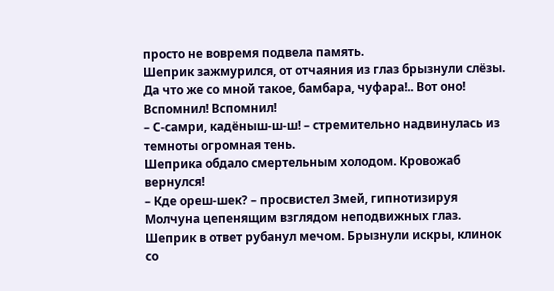просто не вовремя подвела память.
Шеприк зажмурился, от отчаяния из глаз брызнули слёзы. Да что же со мной такое, бамбара, чуфара!.. Вот оно! Вспомнил! Вспомнил!
– С-самри, кадёныш-ш-ш! – стремительно надвинулась из темноты огромная тень.
Шеприка обдало смертельным холодом. Кровожаб вернулся!
– Кде ореш-шек? – просвистел Змей, гипнотизируя Молчуна цепенящим взглядом неподвижных глаз.
Шеприк в ответ рубанул мечом. Брызнули искры, клинок со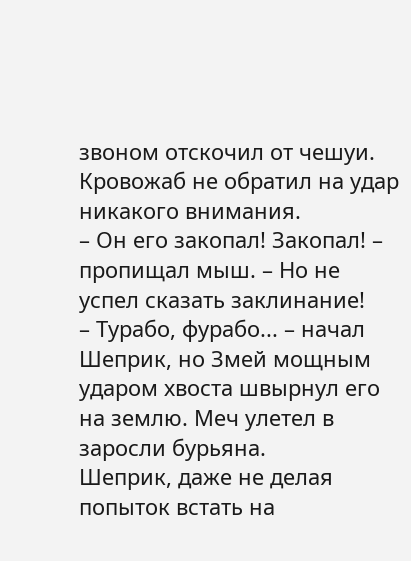звоном отскочил от чешуи. Кровожаб не обратил на удар никакого внимания.
– Он его закопал! Закопал! – пропищал мыш. – Но не успел сказать заклинание!
– Турабо, фурабо... – начал Шеприк, но Змей мощным ударом хвоста швырнул его на землю. Меч улетел в заросли бурьяна.
Шеприк, даже не делая попыток встать на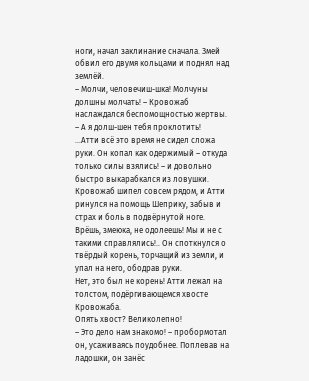ноги, начал заклинание сначала. Змей обвил его двумя кольцами и поднял над землёй.
– Молчи, человечиш-шка! Молчуны долшны молчать! – Кровожаб наслаждался беспомощностью жертвы. – А я долш-шен тебя проклотить!
...Атти всё это время не сидел сложа руки. Он копал как одержимый – откуда только силы взялись! – и довольно быстро выкарабкался из ловушки. Кровожаб шипел совсем рядом, и Атти ринулся на помощь Шеприку, забыв и страх и боль в подвёрнутой ноге. Врёшь, змеюка, не одолеешь! Мы и не с такими справлялись!.. Он споткнулся о твёрдый корень, торчащий из земли, и упал на него, ободрав руки.
Нет, это был не корень! Атти лежал на толстом, подёргивающемся хвосте Кровожаба.
Опять хвост? Великолепно!
– Это дело нам знакомо! – пробормотал он, усаживаясь поудобнее. Поплевав на ладошки, он занёс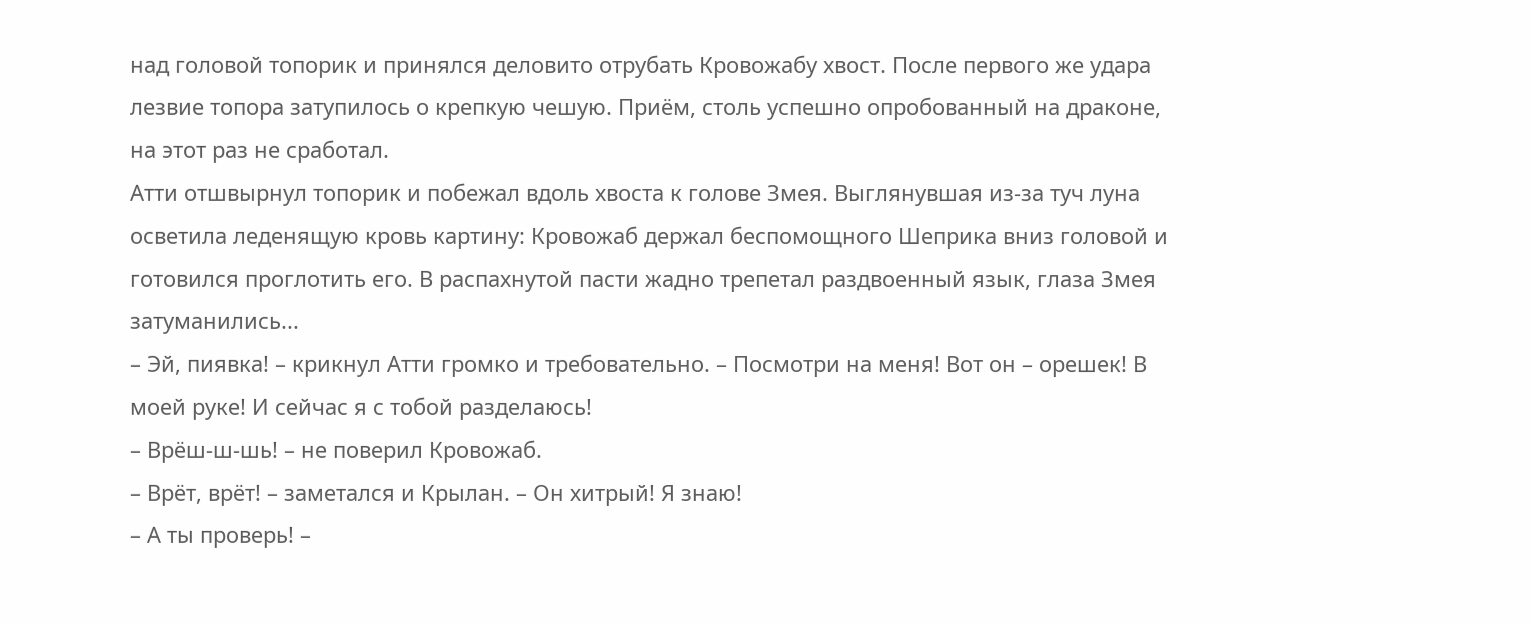над головой топорик и принялся деловито отрубать Кровожабу хвост. После первого же удара лезвие топора затупилось о крепкую чешую. Приём, столь успешно опробованный на драконе, на этот раз не сработал.
Атти отшвырнул топорик и побежал вдоль хвоста к голове Змея. Выглянувшая из-за туч луна осветила леденящую кровь картину: Кровожаб держал беспомощного Шеприка вниз головой и готовился проглотить его. В распахнутой пасти жадно трепетал раздвоенный язык, глаза Змея затуманились...
– Эй, пиявка! – крикнул Атти громко и требовательно. – Посмотри на меня! Вот он – орешек! В моей руке! И сейчас я с тобой разделаюсь!
– Врёш-ш-шь! – не поверил Кровожаб.
– Врёт, врёт! – заметался и Крылан. – Он хитрый! Я знаю!
– А ты проверь! –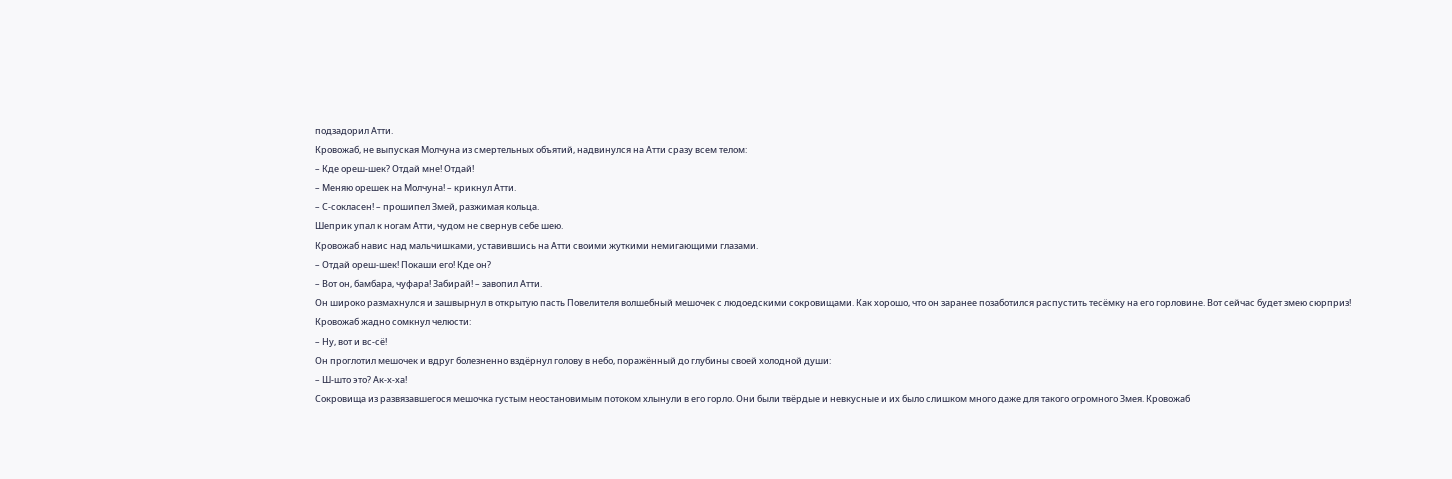подзадорил Атти.
Кровожаб, не выпуская Молчуна из смертельных объятий, надвинулся на Атти сразу всем телом:
– Кде ореш-шек? Отдай мне! Отдай!
– Меняю орешек на Молчуна! – крикнул Атти.
– С-сокласен! – прошипел Змей, разжимая кольца.
Шеприк упал к ногам Атти, чудом не свернув себе шею.
Кровожаб навис над мальчишками, уставившись на Атти своими жуткими немигающими глазами.
– Отдай ореш-шек! Покаши его! Кде он?
– Вот он, бамбара, чуфара! Забирай! – завопил Атти.
Он широко размахнулся и зашвырнул в открытую пасть Повелителя волшебный мешочек с людоедскими сокровищами. Как хорошо, что он заранее позаботился распустить тесёмку на его горловине. Вот сейчас будет змею сюрприз!
Кровожаб жадно сомкнул челюсти:
– Ну, вот и вс-сё!
Он проглотил мешочек и вдруг болезненно вздёрнул голову в небо, поражённый до глубины своей холодной души:
– Ш-што это? Ак-х-ха!
Сокровища из развязавшегося мешочка густым неостановимым потоком хлынули в его горло. Они были твёрдые и невкусные и их было слишком много даже для такого огромного Змея. Кровожаб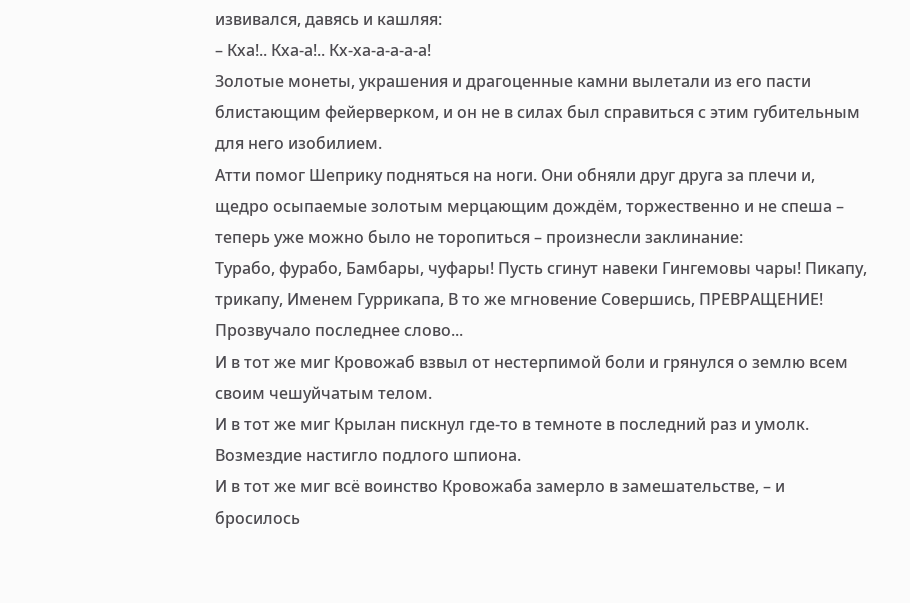извивался, давясь и кашляя:
– Кха!.. Кха-а!.. Кх-ха-а-а-а-а!
Золотые монеты, украшения и драгоценные камни вылетали из его пасти блистающим фейерверком, и он не в силах был справиться с этим губительным для него изобилием.
Атти помог Шеприку подняться на ноги. Они обняли друг друга за плечи и, щедро осыпаемые золотым мерцающим дождём, торжественно и не спеша – теперь уже можно было не торопиться – произнесли заклинание:
Турабо, фурабо, Бамбары, чуфары! Пусть сгинут навеки Гингемовы чары! Пикапу, трикапу, Именем Гуррикапа, В то же мгновение Совершись, ПРЕВРАЩЕНИЕ!
Прозвучало последнее слово...
И в тот же миг Кровожаб взвыл от нестерпимой боли и грянулся о землю всем своим чешуйчатым телом.
И в тот же миг Крылан пискнул где-то в темноте в последний раз и умолк. Возмездие настигло подлого шпиона.
И в тот же миг всё воинство Кровожаба замерло в замешательстве, – и бросилось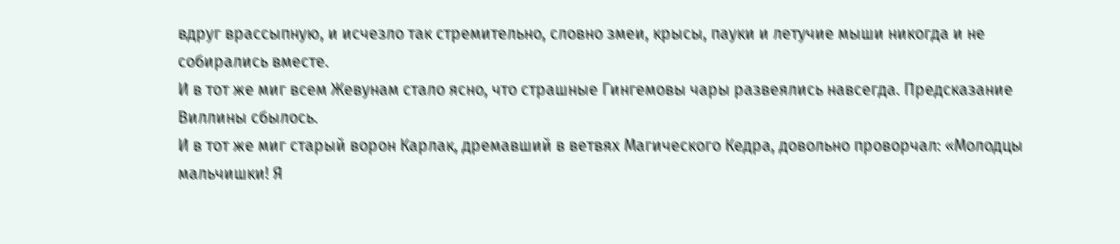вдруг врассыпную, и исчезло так стремительно, словно змеи, крысы, пауки и летучие мыши никогда и не собирались вместе.
И в тот же миг всем Жевунам стало ясно, что страшные Гингемовы чары развеялись навсегда. Предсказание Виллины сбылось.
И в тот же миг старый ворон Карлак, дремавший в ветвях Магического Кедра, довольно проворчал: «Молодцы мальчишки! Я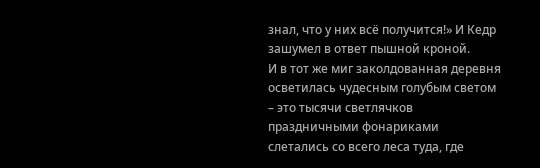знал, что у них всё получится!» И Кедр зашумел в ответ пышной кроной.
И в тот же миг заколдованная деревня осветилась чудесным голубым светом – это тысячи светлячков праздничными фонариками слетались со всего леса туда, где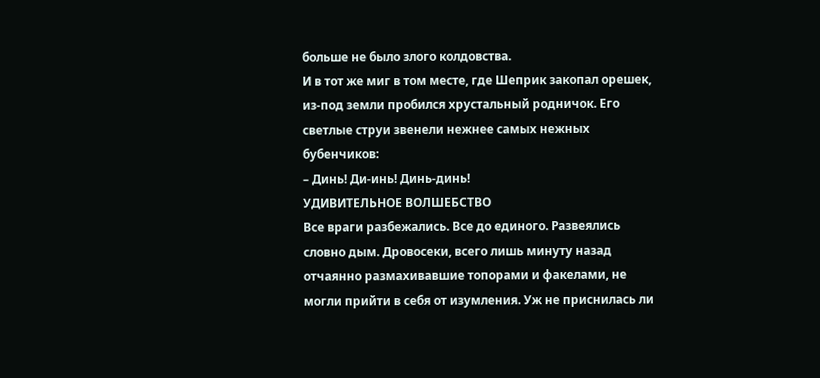больше не было злого колдовства.
И в тот же миг в том месте, где Шеприк закопал орешек, из-под земли пробился хрустальный родничок. Его светлые струи звенели нежнее самых нежных бубенчиков:
– Динь! Ди-инь! Динь-динь!
УДИВИТЕЛЬНОЕ ВОЛШЕБСТВО
Все враги разбежались. Все до единого. Развеялись словно дым. Дровосеки, всего лишь минуту назад отчаянно размахивавшие топорами и факелами, не могли прийти в себя от изумления. Уж не приснилась ли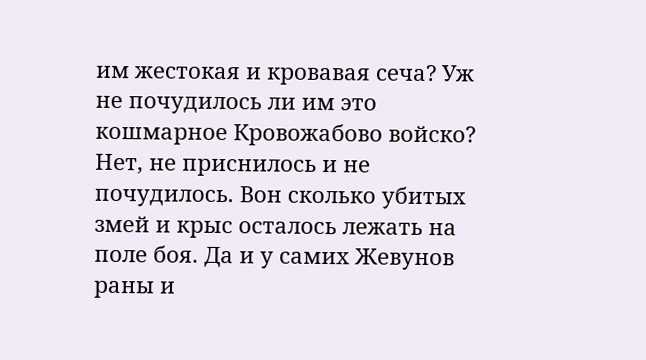им жестокая и кровавая сеча? Уж не почудилось ли им это кошмарное Кровожабово войско? Нет, не приснилось и не почудилось. Вон сколько убитых змей и крыс осталось лежать на поле боя. Да и у самих Жевунов раны и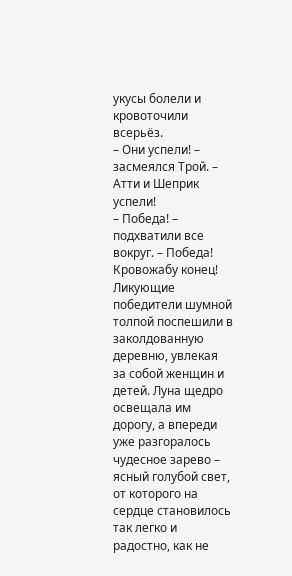укусы болели и кровоточили всерьёз.
– Они успели! – засмеялся Трой. – Атти и Шеприк успели!
– Победа! – подхватили все вокруг. – Победа! Кровожабу конец!
Ликующие победители шумной толпой поспешили в заколдованную деревню, увлекая за собой женщин и детей. Луна щедро освещала им дорогу, а впереди уже разгоралось чудесное зарево – ясный голубой свет, от которого на сердце становилось так легко и радостно, как не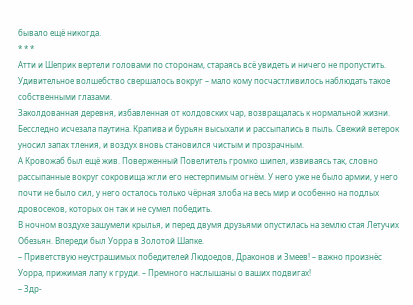бывало ещё никогда.
* * *
Атти и Шеприк вертели головами по сторонам, стараясь всё увидеть и ничего не пропустить. Удивительное волшебство свершалось вокруг – мало кому посчастливилось наблюдать такое собственными глазами.
Заколдованная деревня, избавленная от колдовских чар, возвращалась к нормальной жизни. Бесследно исчезала паутина. Крапива и бурьян высыхали и рассыпались в пыль. Свежий ветерок уносил запах тления, и воздух вновь становился чистым и прозрачным.
А Кровожаб был ещё жив. Поверженный Повелитель громко шипел, извиваясь так, словно рассыпанные вокруг сокровища жгли его нестерпимым огнём. У него уже не было армии, у него почти не было сил, у него осталось только чёрная злоба на весь мир и особенно на подлых дровосеков, которых он так и не сумел победить.
В ночном воздухе зашумели крылья, и перед двумя друзьями опустилась на землю стая Летучих Обезьян. Впереди был Уорра в Золотой Шапке.
– Приветствую неустрашимых победителей Людоедов, Драконов и Змеев! – важно произнёс Уорра, прижимая лапу к груди. – Премного наслышаны о ваших подвигах!
– Здр-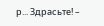р... Здрасьте! –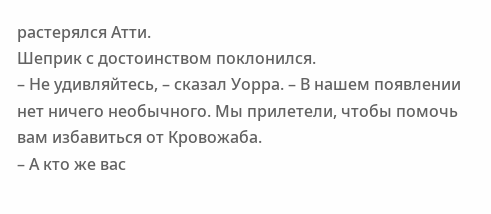растерялся Атти.
Шеприк с достоинством поклонился.
– Не удивляйтесь, – сказал Уорра. – В нашем появлении нет ничего необычного. Мы прилетели, чтобы помочь вам избавиться от Кровожаба.
– А кто же вас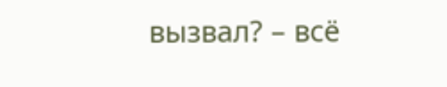вызвал? – всё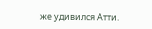же удивился Атти.